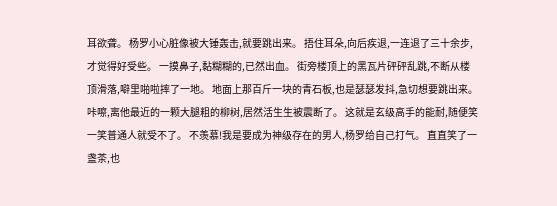耳欲聋。 杨罗小心脏像被大锤轰击,就要跳出来。 捂住耳朵,向后疾退,一连退了三十余步,才觉得好受些。 一摸鼻子,黏糊糊的,已然出血。 街旁楼顶上的黑瓦片砰砰乱跳,不断从楼顶滑落,噼里啪啦摔了一地。 地面上那百斤一块的青石板,也是瑟瑟发抖,急切想要跳出来。 咔嚓,离他最近的一颗大腿粗的柳树,居然活生生被震断了。 这就是玄级高手的能耐,随便笑一笑普通人就受不了。 不羡慕!我是要成为神级存在的男人,杨罗给自己打气。 直直笑了一盏茶,也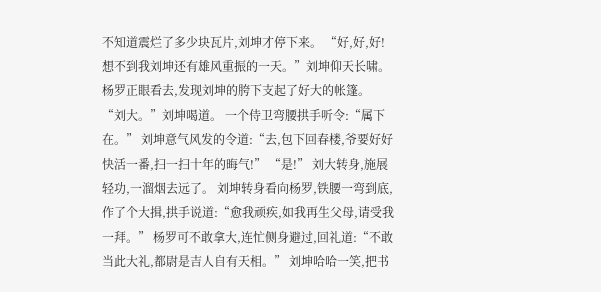不知道震烂了多少块瓦片,刘坤才停下来。 “好,好,好!想不到我刘坤还有雄风重振的一天。”刘坤仰天长啸。 杨罗正眼看去,发现刘坤的胯下支起了好大的帐篷。 “刘大。”刘坤喝道。 一个侍卫弯腰拱手听令:“属下在。” 刘坤意气风发的令道:“去,包下回春楼,爷要好好快活一番,扫一扫十年的晦气!” “是!” 刘大转身,施展轻功,一溜烟去远了。 刘坤转身看向杨罗,铁腰一弯到底,作了个大揖,拱手说道:“愈我顽疾,如我再生父母,请受我一拜。” 杨罗可不敢拿大,连忙侧身避过,回礼道:“不敢当此大礼,都尉是吉人自有天相。” 刘坤哈哈一笑,把书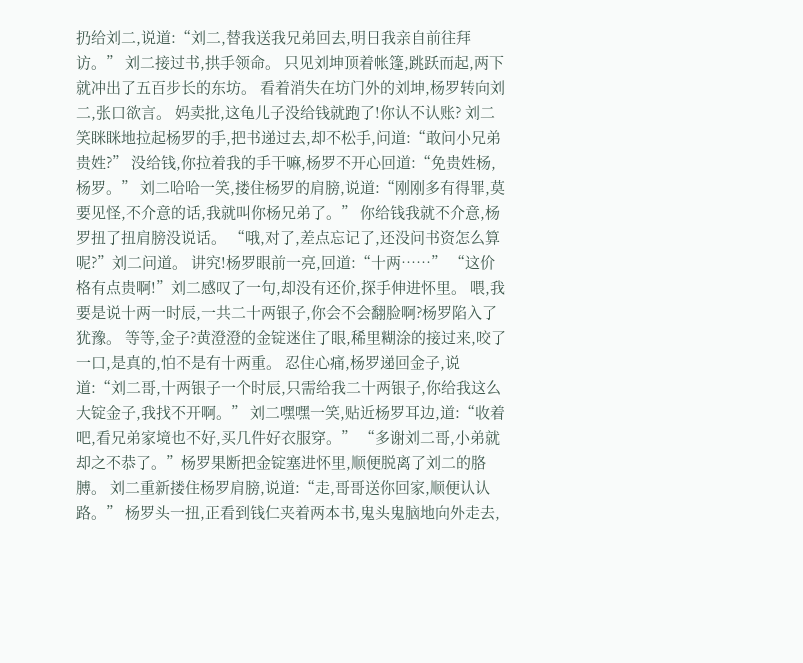扔给刘二,说道:“刘二,替我送我兄弟回去,明日我亲自前往拜访。” 刘二接过书,拱手领命。 只见刘坤顶着帐篷,跳跃而起,两下就冲出了五百步长的东坊。 看着消失在坊门外的刘坤,杨罗转向刘二,张口欲言。 妈卖批,这龟儿子没给钱就跑了!你认不认账? 刘二笑眯眯地拉起杨罗的手,把书递过去,却不松手,问道:“敢问小兄弟贵姓?” 没给钱,你拉着我的手干嘛,杨罗不开心回道:“免贵姓杨,杨罗。” 刘二哈哈一笑,搂住杨罗的肩膀,说道:“刚刚多有得罪,莫要见怪,不介意的话,我就叫你杨兄弟了。” 你给钱我就不介意,杨罗扭了扭肩膀没说话。 “哦,对了,差点忘记了,还没问书资怎么算呢?”刘二问道。 讲究!杨罗眼前一亮,回道:“十两……” “这价格有点贵啊!”刘二感叹了一句,却没有还价,探手伸进怀里。 喂,我要是说十两一时辰,一共二十两银子,你会不会翻脸啊?杨罗陷入了犹豫。 等等,金子?黄澄澄的金锭迷住了眼,稀里糊涂的接过来,咬了一口,是真的,怕不是有十两重。 忍住心痛,杨罗递回金子,说道:“刘二哥,十两银子一个时辰,只需给我二十两银子,你给我这么大锭金子,我找不开啊。” 刘二嘿嘿一笑,贴近杨罗耳边,道:“收着吧,看兄弟家境也不好,买几件好衣服穿。” “多谢刘二哥,小弟就却之不恭了。”杨罗果断把金锭塞进怀里,顺便脱离了刘二的胳膊。 刘二重新搂住杨罗肩膀,说道:“走,哥哥送你回家,顺便认认路。” 杨罗头一扭,正看到钱仁夹着两本书,鬼头鬼脑地向外走去,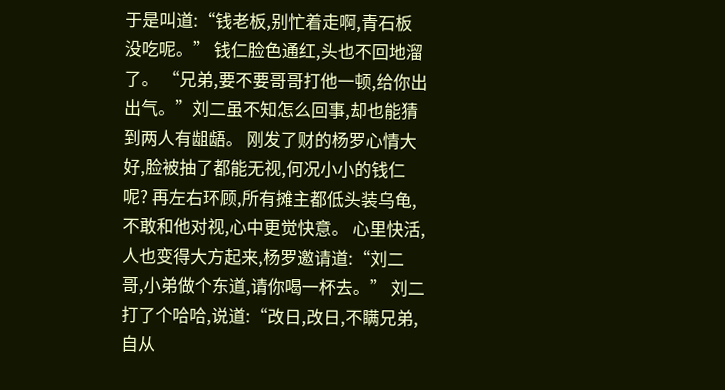于是叫道:“钱老板,别忙着走啊,青石板没吃呢。” 钱仁脸色通红,头也不回地溜了。 “兄弟,要不要哥哥打他一顿,给你出出气。”刘二虽不知怎么回事,却也能猜到两人有龃龉。 刚发了财的杨罗心情大好,脸被抽了都能无视,何况小小的钱仁呢? 再左右环顾,所有摊主都低头装乌龟,不敢和他对视,心中更觉快意。 心里快活,人也变得大方起来,杨罗邀请道:“刘二哥,小弟做个东道,请你喝一杯去。” 刘二打了个哈哈,说道:“改日,改日,不瞒兄弟,自从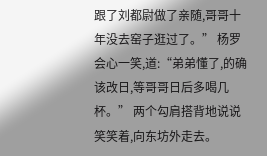跟了刘都尉做了亲随,哥哥十年没去窑子逛过了。” 杨罗会心一笑,道:“弟弟懂了,的确该改日,等哥哥日后多喝几杯。” 两个勾肩搭背地说说笑笑着,向东坊外走去。